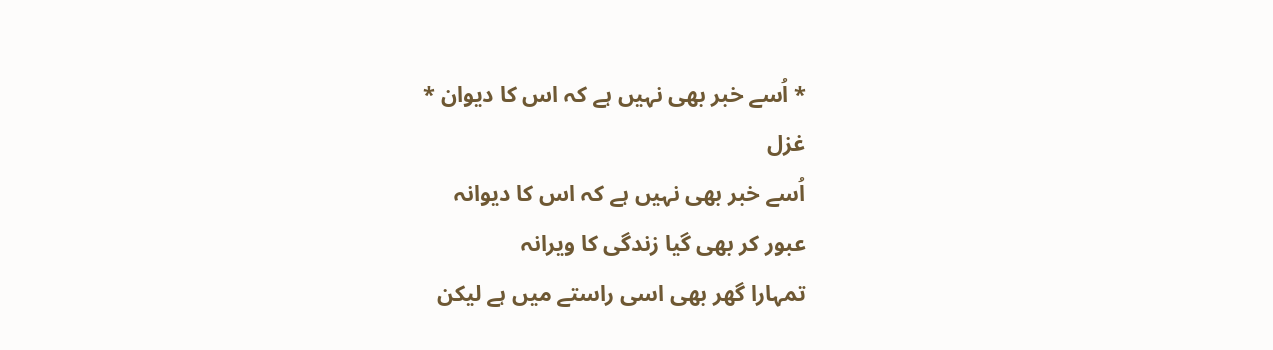* اُسے خبر بھی نہیں ہے کہ اس کا دیوان *
غزل
اُسے خبر بھی نہیں ہے کہ اس کا دیوانہ
عبور کر بھی گیا زندگی کا ویرانہ
تمہارا گھر بھی اسی راستے میں ہے لیکن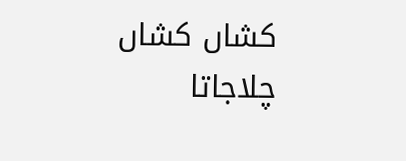کشاں کشاں چلاجاتا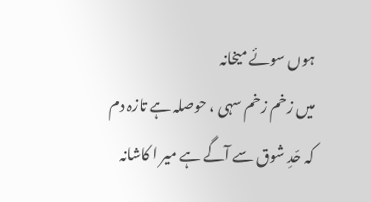ہوں سوئے میخانہ
میں زخم زخم سہی ، حوصلہ ہے تازہ دم
کہ حّدِ شوق سے آگے ہے میر ا کاشانہ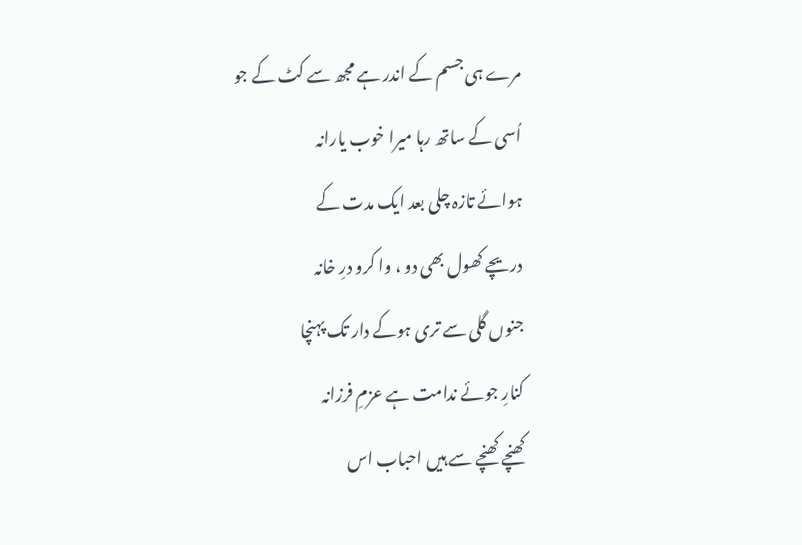مرے ہی جسم کے اندر ہے مجھ سے کٹ کے جو
اُسی کے ساتھ رہا میرا خوب یارانہ
ہوائے تازہ چلی بعد ایک مدت کے
دریچے کھول بھی دو ، وا کرو درِ خانہ
جنوں گلی سے تری ہوکے دار تک پہنچا
کنارِ جوئے ندامت ہے عزمِ فرزانہ
کھنچے کھنچے سے ہیں احباب اس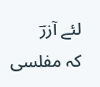لئے آزرؔ
کہ مفلسی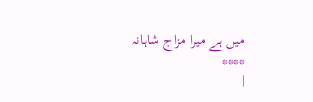میں ہے میرا مزاج شاہانہ
****
|